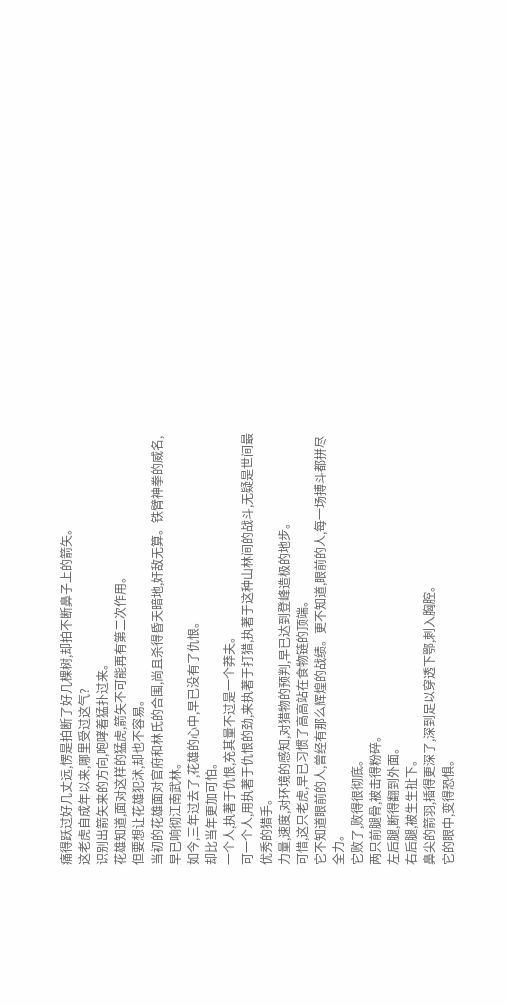痛得跃过好几丈远,愣是拍断了好几棵树,却拍不断鼻子上的箭矢。
这老虎自成年以来,哪里受过这气?
识别出箭矢来的方向,咆哮着猛扑过来。
花雄知道,面对这样的猛虎,箭矢不可能再有第二次作用。
但要想让花雄犯沭,却也不容易。
当初的花雄面对官府和林氏的合围,尚且杀得昏天暗地,奸敌无算。铁臂神拳的威名,早已响彻江南武林。
如今,三年过去了,花雄的心中,早已没有了仇恨。
却比当年更加可怕。
一个人,执著于仇恨,充其量不过是一个莽夫。
可一个人,用执著于仇恨的劲,来执著于打猎,执著于这种山林间的战斗,无疑是世间最优秀的猎手。
力量,速度,对环境的感知,对猎物的预判,早已达到登峰造极的地步。
可惜,这只老虎,早已习惯了高高站在食物链的顶端。
它不知道眼前的人,曾经有那么辉煌的战绩。更不知道,眼前的人,每一场搏斗都拼尽全力。
它败了,败得很彻底。
两只前腿骨,被击得粉碎。
左后腿,断得翻到外面。
右后腿,被生生扯下。
鼻尖的箭羽,插得更深了,深到足以穿透下鄂,刺入胸腔。
它的眼中,变得恐惧。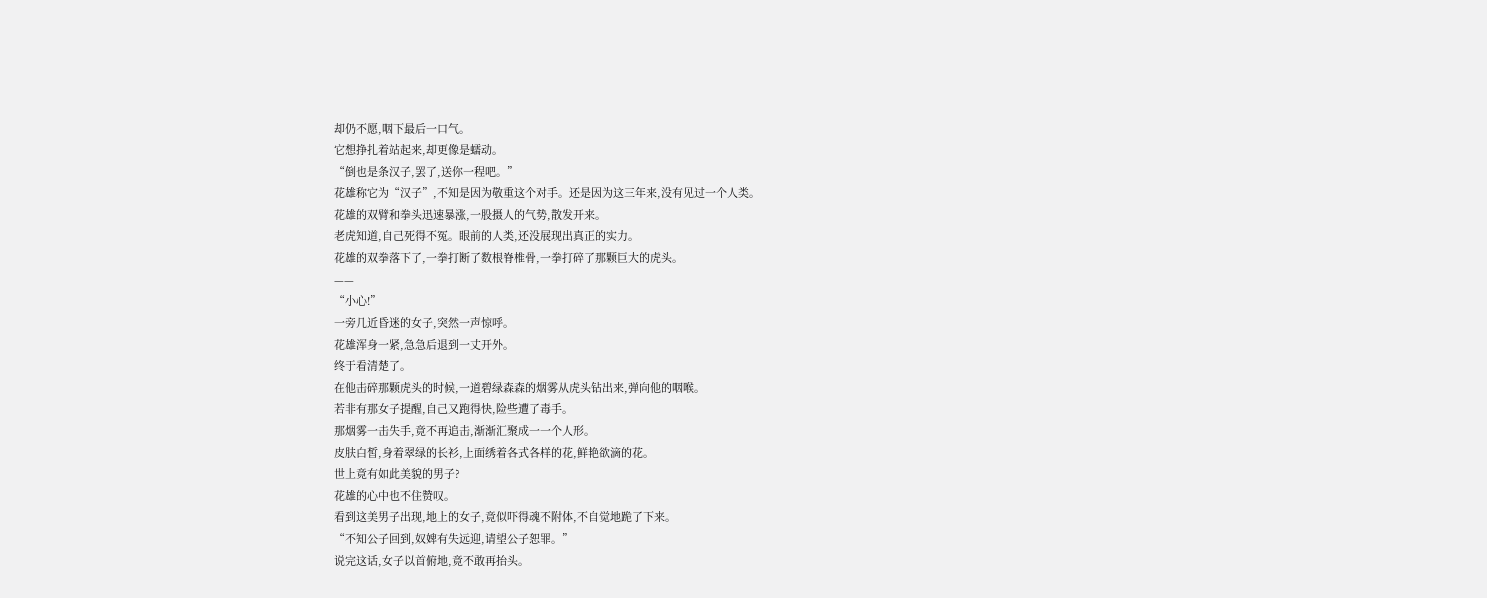却仍不愿,咽下最后一口气。
它想挣扎着站起来,却更像是蠕动。
“倒也是条汉子,罢了,送你一程吧。”
花雄称它为“汉子”,不知是因为敬重这个对手。还是因为这三年来,没有见过一个人类。
花雄的双臂和拳头迅速暴涨,一股摄人的气势,散发开来。
老虎知道,自己死得不冤。眼前的人类,还没展现出真正的实力。
花雄的双拳落下了,一拳打断了数根脊椎骨,一拳打碎了那颗巨大的虎头。
——
“小心!”
一旁几近昏迷的女子,突然一声惊呼。
花雄浑身一紧,急急后退到一丈开外。
终于看清楚了。
在他击碎那颗虎头的时候,一道碧绿森森的烟雾从虎头钻出来,弹向他的咽喉。
若非有那女子提醒,自己又跑得快,险些遭了毒手。
那烟雾一击失手,竟不再追击,渐渐汇聚成一一个人形。
皮肤白皙,身着翠绿的长衫,上面绣着各式各样的花,鲜艳欲滴的花。
世上竟有如此美貌的男子?
花雄的心中也不住赞叹。
看到这美男子出现,地上的女子,竟似吓得魂不附体,不自觉地跪了下来。
“不知公子回到,奴婢有失远迎,请望公子恕罪。”
说完这话,女子以首俯地,竟不敢再抬头。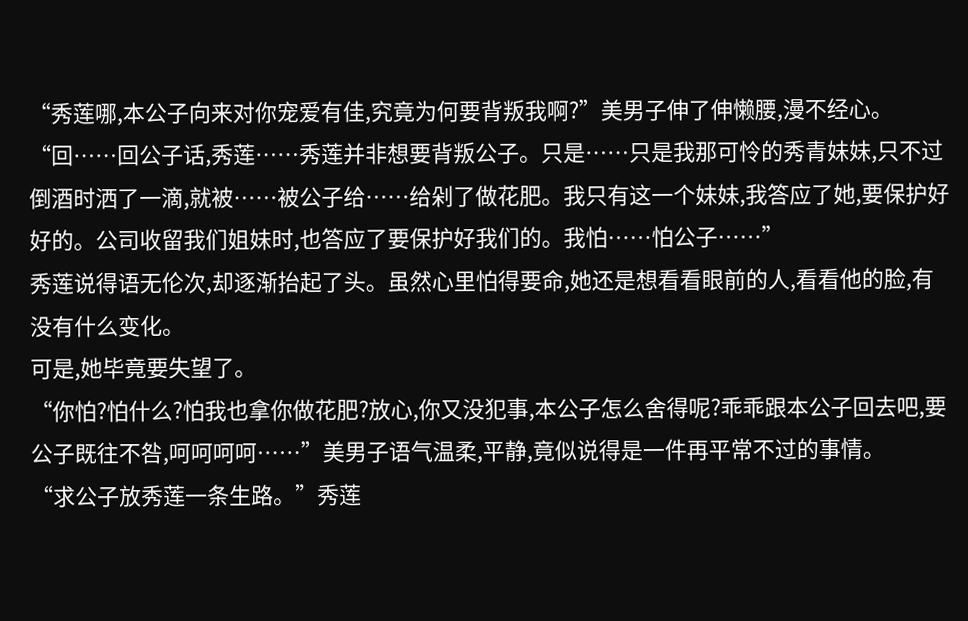“秀莲哪,本公子向来对你宠爱有佳,究竟为何要背叛我啊?”美男子伸了伸懒腰,漫不经心。
“回……回公子话,秀莲……秀莲并非想要背叛公子。只是……只是我那可怜的秀青妹妹,只不过倒酒时洒了一滴,就被……被公子给……给剁了做花肥。我只有这一个妹妹,我答应了她,要保护好好的。公司收留我们姐妹时,也答应了要保护好我们的。我怕……怕公子……”
秀莲说得语无伦次,却逐渐抬起了头。虽然心里怕得要命,她还是想看看眼前的人,看看他的脸,有没有什么变化。
可是,她毕竟要失望了。
“你怕?怕什么?怕我也拿你做花肥?放心,你又没犯事,本公子怎么舍得呢?乖乖跟本公子回去吧,要公子既往不咎,呵呵呵呵……”美男子语气温柔,平静,竟似说得是一件再平常不过的事情。
“求公子放秀莲一条生路。”秀莲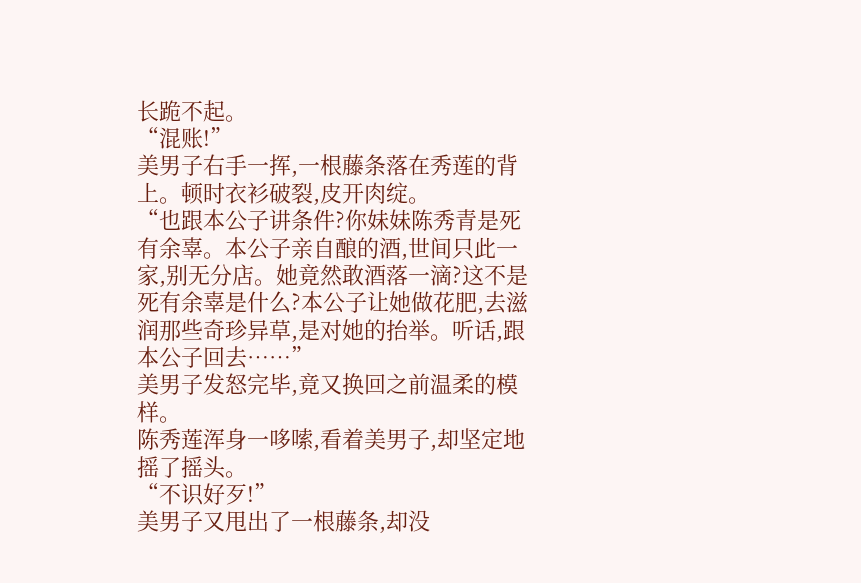长跪不起。
“混账!”
美男子右手一挥,一根藤条落在秀莲的背上。顿时衣衫破裂,皮开肉绽。
“也跟本公子讲条件?你妹妹陈秀青是死有余辜。本公子亲自酿的酒,世间只此一家,别无分店。她竟然敢酒落一滴?这不是死有余辜是什么?本公子让她做花肥,去滋润那些奇珍异草,是对她的抬举。听话,跟本公子回去……”
美男子发怒完毕,竟又换回之前温柔的模样。
陈秀莲浑身一哆嗦,看着美男子,却坚定地摇了摇头。
“不识好歹!”
美男子又甩出了一根藤条,却没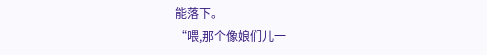能落下。
“喂,那个像娘们儿一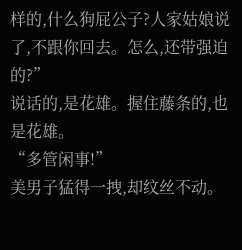样的,什么狗屁公子?人家姑娘说了,不跟你回去。怎么,还带强迫的?”
说话的,是花雄。握住藤条的,也是花雄。
“多管闲事!”
美男子猛得一拽,却纹丝不动。